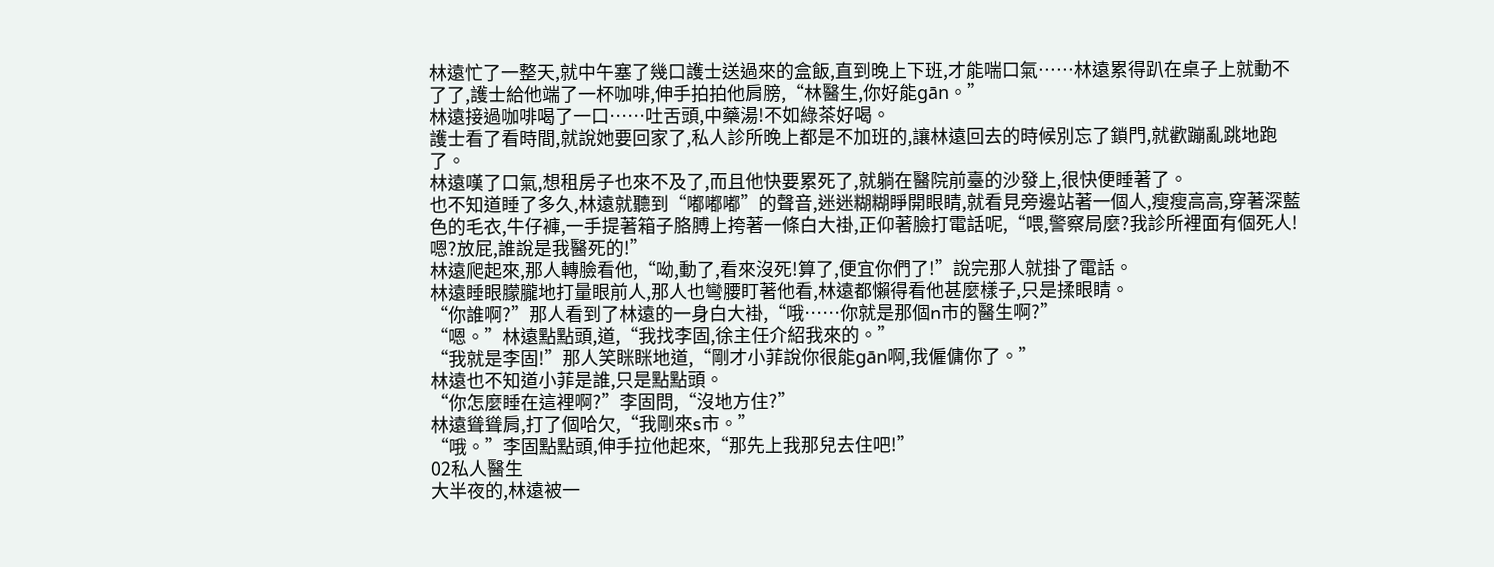林遠忙了一整天,就中午塞了幾口護士送過來的盒飯,直到晚上下班,才能喘口氣……林遠累得趴在桌子上就動不了了,護士給他端了一杯咖啡,伸手拍拍他肩膀,“林醫生,你好能gān。”
林遠接過咖啡喝了一口……吐舌頭,中藥湯!不如綠茶好喝。
護士看了看時間,就說她要回家了,私人診所晚上都是不加班的,讓林遠回去的時候別忘了鎖門,就歡蹦亂跳地跑了。
林遠嘆了口氣,想租房子也來不及了,而且他快要累死了,就躺在醫院前臺的沙發上,很快便睡著了。
也不知道睡了多久,林遠就聽到“嘟嘟嘟”的聲音,迷迷糊糊睜開眼睛,就看見旁邊站著一個人,瘦瘦高高,穿著深藍色的毛衣,牛仔褲,一手提著箱子胳膊上挎著一條白大褂,正仰著臉打電話呢,“喂,警察局麼?我診所裡面有個死人!嗯?放屁,誰說是我醫死的!”
林遠爬起來,那人轉臉看他,“呦,動了,看來沒死!算了,便宜你們了!”說完那人就掛了電話。
林遠睡眼朦朧地打量眼前人,那人也彎腰盯著他看,林遠都懶得看他甚麼樣子,只是揉眼睛。
“你誰啊?”那人看到了林遠的一身白大褂,“哦……你就是那個n市的醫生啊?”
“嗯。”林遠點點頭,道,“我找李固,徐主任介紹我來的。”
“我就是李固!”那人笑眯眯地道,“剛才小菲說你很能gān啊,我僱傭你了。”
林遠也不知道小菲是誰,只是點點頭。
“你怎麼睡在這裡啊?”李固問,“沒地方住?”
林遠聳聳肩,打了個哈欠,“我剛來s市。”
“哦。”李固點點頭,伸手拉他起來,“那先上我那兒去住吧!”
02私人醫生
大半夜的,林遠被一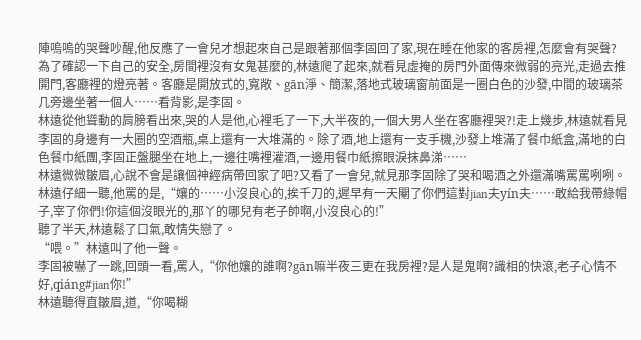陣嗚嗚的哭聲吵醒,他反應了一會兒才想起來自己是跟著那個李固回了家,現在睡在他家的客房裡,怎麼會有哭聲?
為了確認一下自己的安全,房間裡沒有女鬼甚麼的,林遠爬了起來,就看見虛掩的房門外面傳來微弱的亮光,走過去推開門,客廳裡的燈亮著。客廳是開放式的,寬敞、gān淨、簡潔,落地式玻璃窗前面是一圈白色的沙發,中間的玻璃茶几旁邊坐著一個人……看背影,是李固。
林遠從他聳動的肩膀看出來,哭的人是他,心裡毛了一下,大半夜的,一個大男人坐在客廳裡哭?!走上幾步,林遠就看見李固的身邊有一大圈的空酒瓶,桌上還有一大堆滿的。除了酒,地上還有一支手機,沙發上堆滿了餐巾紙盒,滿地的白色餐巾紙團,李固正盤腿坐在地上,一邊往嘴裡灌酒,一邊用餐巾紙擦眼淚抹鼻涕……
林遠微微皺眉,心說不會是讓個神經病帶回家了吧?又看了一會兒,就見那李固除了哭和喝酒之外還滿嘴罵罵咧咧。林遠仔細一聽,他罵的是,“孃的……小沒良心的,挨千刀的,遲早有一天閹了你們這對jian夫yín夫……敢給我帶綠帽子,宰了你們!你這個沒眼光的,那丫的哪兒有老子帥啊,小沒良心的!”
聽了半天,林遠鬆了口氣,敢情失戀了。
“喂。”林遠叫了他一聲。
李固被嚇了一跳,回頭一看,罵人,“你他孃的誰啊?gān嘛半夜三更在我房裡?是人是鬼啊?識相的快滾,老子心情不好,qiáng#jian你!”
林遠聽得直皺眉,道,“你喝糊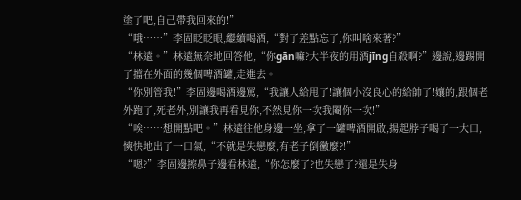塗了吧,自己帶我回來的!”
“哦……”李固眨眨眼,繼續喝酒,“對了差點忘了,你叫啥來著?”
“林遠。”林遠無奈地回答他,“你gān嘛?大半夜的用酒jīng自殺啊?”邊說,邊踢開了擋在外面的幾個啤酒罐,走進去。
“你別管我!”李固邊喝酒邊罵,“我讓人給甩了!讓個小沒良心的給帥了!孃的,跟個老外跑了,死老外,別讓我再看見你,不然見你一次我閹你一次!”
“唉……想開點吧。”林遠往他身邊一坐,拿了一罐啤酒開啟,揚起脖子喝了一大口,慡快地出了一口氣,“不就是失戀麼,有老子倒黴麼?!”
“嗯?”李固邊擦鼻子邊看林遠,“你怎麼了?也失戀了?還是失身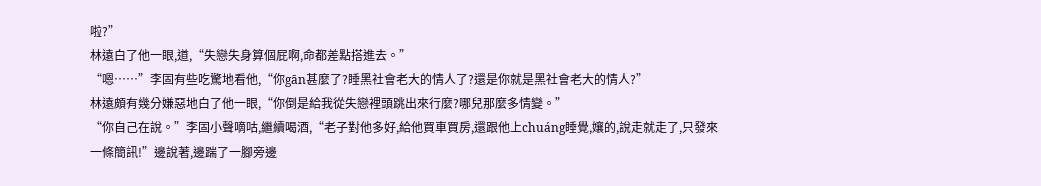啦?”
林遠白了他一眼,道,“失戀失身算個屁啊,命都差點搭進去。”
“嗯……”李固有些吃驚地看他,“你gān甚麼了?睡黑社會老大的情人了?還是你就是黑社會老大的情人?”
林遠頗有幾分嫌惡地白了他一眼,“你倒是給我從失戀裡頭跳出來行麼?哪兒那麼多情變。”
“你自己在說。”李固小聲嘀咕,繼續喝酒,“老子對他多好,給他買車買房,還跟他上chuáng睡覺,孃的,說走就走了,只發來一條簡訊!”邊說著,邊踹了一腳旁邊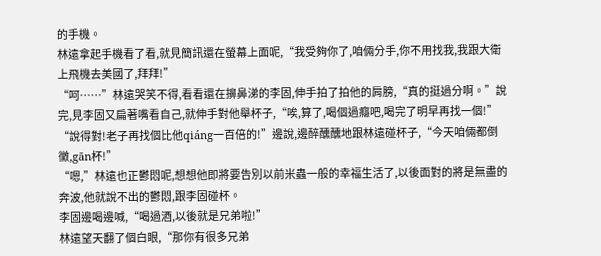的手機。
林遠拿起手機看了看,就見簡訊還在螢幕上面呢,“我受夠你了,咱倆分手,你不用找我,我跟大衛上飛機去美國了,拜拜!”
“呵……”林遠哭笑不得,看看還在擤鼻涕的李固,伸手拍了拍他的肩膀,“真的挺過分啊。”說完,見李固又扁著嘴看自己,就伸手對他舉杯子,“唉,算了,喝個過癮吧,喝完了明早再找一個!”
“說得對!老子再找個比他qiáng一百倍的!”邊說,邊醉醺醺地跟林遠碰杯子,“今天咱倆都倒黴,gān杯!”
“嗯,”林遠也正鬱悶呢,想想他即將要告別以前米蟲一般的幸福生活了,以後面對的將是無盡的奔波,他就說不出的鬱悶,跟李固碰杯。
李固邊喝邊喊,“喝過酒,以後就是兄弟啦!”
林遠望天翻了個白眼,“那你有很多兄弟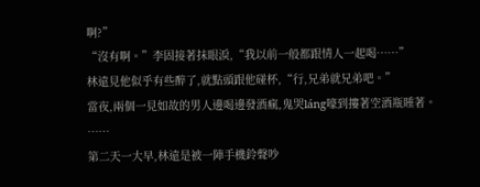啊?”
“沒有啊。”李固接著抹眼淚,“我以前一般都跟情人一起喝……”
林遠見他似乎有些醉了,就點頭跟他碰杯,“行,兄弟就兄弟吧。”
當夜,兩個一見如故的男人邊喝邊發酒瘋,鬼哭láng嚎到摟著空酒瓶睡著。
……
第二天一大早,林遠是被一陣手機鈴聲吵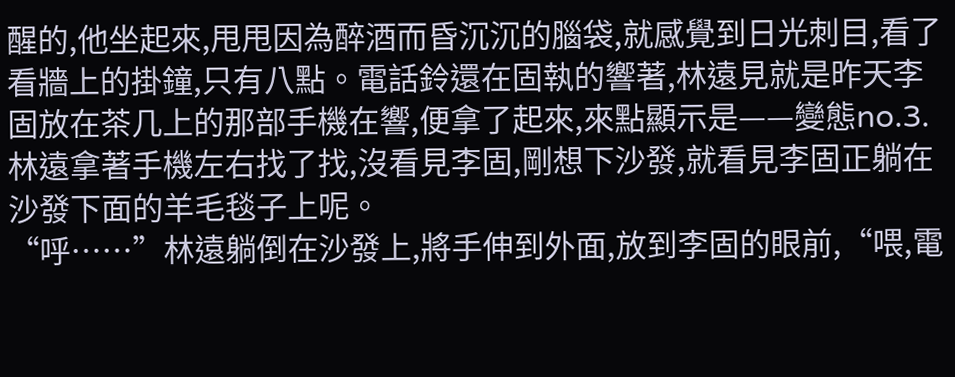醒的,他坐起來,甩甩因為醉酒而昏沉沉的腦袋,就感覺到日光刺目,看了看牆上的掛鐘,只有八點。電話鈴還在固執的響著,林遠見就是昨天李固放在茶几上的那部手機在響,便拿了起來,來點顯示是——變態no.3.
林遠拿著手機左右找了找,沒看見李固,剛想下沙發,就看見李固正躺在沙發下面的羊毛毯子上呢。
“呼……”林遠躺倒在沙發上,將手伸到外面,放到李固的眼前,“喂,電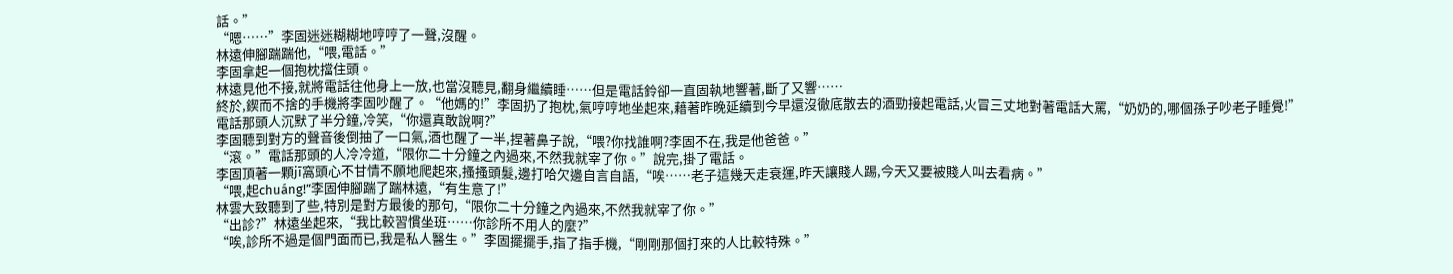話。”
“嗯……”李固迷迷糊糊地哼哼了一聲,沒醒。
林遠伸腳踹踹他,“喂,電話。”
李固拿起一個抱枕擋住頭。
林遠見他不接,就將電話往他身上一放,也當沒聽見,翻身繼續睡……但是電話鈴卻一直固執地響著,斷了又響……
終於,鍥而不捨的手機將李固吵醒了。“他媽的!”李固扔了抱枕,氣哼哼地坐起來,藉著昨晚延續到今早還沒徹底散去的酒勁接起電話,火冒三丈地對著電話大罵,“奶奶的,哪個孫子吵老子睡覺!”
電話那頭人沉默了半分鐘,冷笑,“你還真敢說啊?”
李固聽到對方的聲音後倒抽了一口氣,酒也醒了一半,捏著鼻子說,“喂?你找誰啊?李固不在,我是他爸爸。”
“滾。”電話那頭的人冷冷道,“限你二十分鐘之內過來,不然我就宰了你。”說完,掛了電話。
李固頂著一顆jī窩頭心不甘情不願地爬起來,搔搔頭髮,邊打哈欠邊自言自語,“唉……老子這幾天走衰運,昨天讓賤人踢,今天又要被賤人叫去看病。”
“喂,起chuáng!”李固伸腳踹了踹林遠,“有生意了!”
林雲大致聽到了些,特別是對方最後的那句,“限你二十分鐘之內過來,不然我就宰了你。”
“出診?”林遠坐起來,“我比較習慣坐班……你診所不用人的麼?”
“唉,診所不過是個門面而已,我是私人醫生。”李固擺擺手,指了指手機,“剛剛那個打來的人比較特殊。”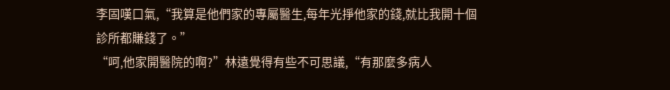李固嘆口氣,“我算是他們家的專屬醫生,每年光掙他家的錢,就比我開十個診所都賺錢了。”
“呵,他家開醫院的啊?”林遠覺得有些不可思議,“有那麼多病人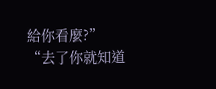給你看麼?”
“去了你就知道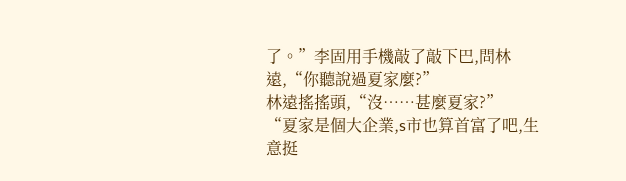了。”李固用手機敲了敲下巴,問林遠,“你聽說過夏家麼?”
林遠搖搖頭,“沒……甚麼夏家?”
“夏家是個大企業,s市也算首富了吧,生意挺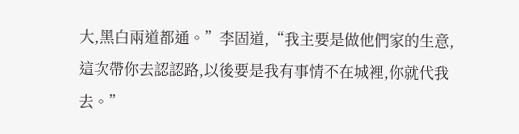大,黑白兩道都通。”李固道,“我主要是做他們家的生意,這次帶你去認認路,以後要是我有事情不在城裡,你就代我去。”